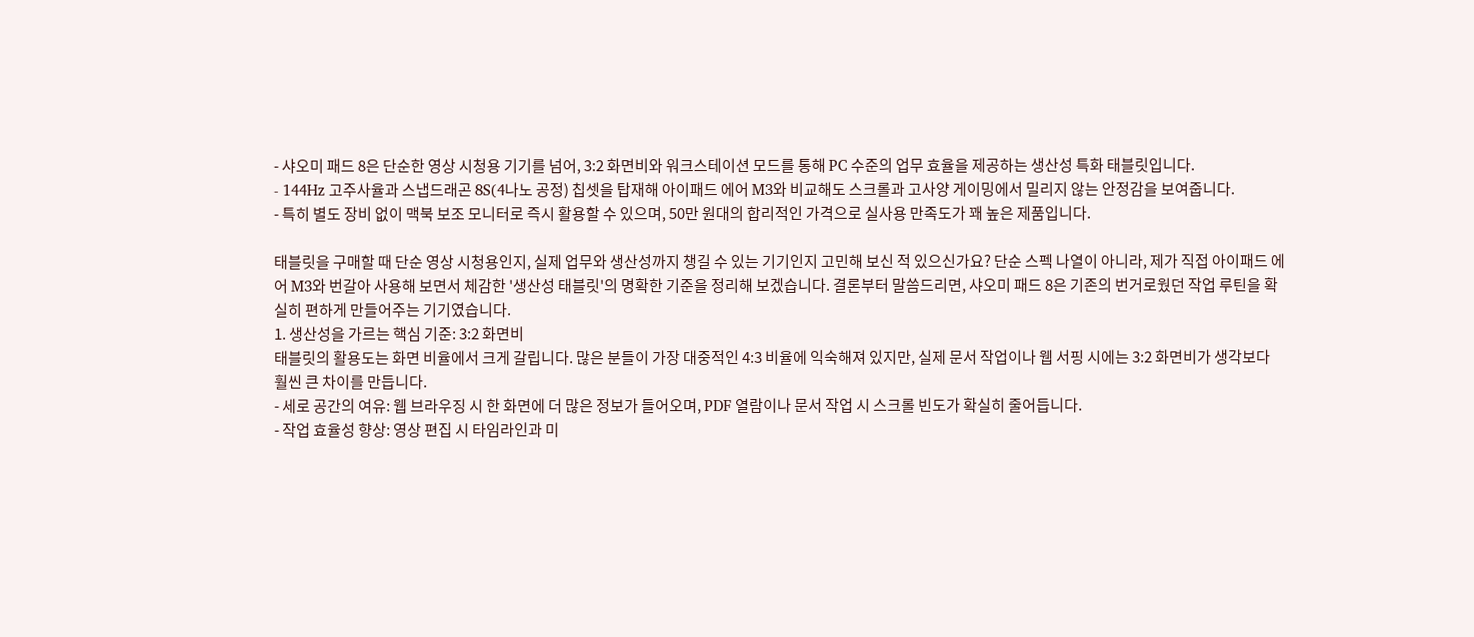- 샤오미 패드 8은 단순한 영상 시청용 기기를 넘어, 3:2 화면비와 워크스테이션 모드를 통해 PC 수준의 업무 효율을 제공하는 생산성 특화 태블릿입니다.
- 144Hz 고주사율과 스냅드래곤 8S(4나노 공정) 칩셋을 탑재해 아이패드 에어 M3와 비교해도 스크롤과 고사양 게이밍에서 밀리지 않는 안정감을 보여줍니다.
- 특히 별도 장비 없이 맥북 보조 모니터로 즉시 활용할 수 있으며, 50만 원대의 합리적인 가격으로 실사용 만족도가 꽤 높은 제품입니다.

태블릿을 구매할 때 단순 영상 시청용인지, 실제 업무와 생산성까지 챙길 수 있는 기기인지 고민해 보신 적 있으신가요? 단순 스펙 나열이 아니라, 제가 직접 아이패드 에어 M3와 번갈아 사용해 보면서 체감한 '생산성 태블릿'의 명확한 기준을 정리해 보겠습니다. 결론부터 말씀드리면, 샤오미 패드 8은 기존의 번거로웠던 작업 루틴을 확실히 편하게 만들어주는 기기였습니다.
1. 생산성을 가르는 핵심 기준: 3:2 화면비
태블릿의 활용도는 화면 비율에서 크게 갈립니다. 많은 분들이 가장 대중적인 4:3 비율에 익숙해져 있지만, 실제 문서 작업이나 웹 서핑 시에는 3:2 화면비가 생각보다 훨씬 큰 차이를 만듭니다.
- 세로 공간의 여유: 웹 브라우징 시 한 화면에 더 많은 정보가 들어오며, PDF 열람이나 문서 작업 시 스크롤 빈도가 확실히 줄어듭니다.
- 작업 효율성 향상: 영상 편집 시 타임라인과 미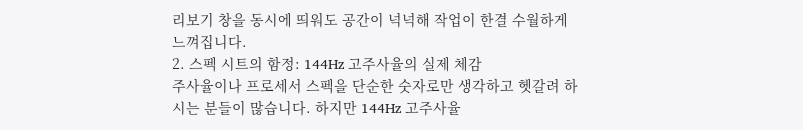리보기 창을 동시에 띄워도 공간이 넉넉해 작업이 한결 수월하게 느껴집니다.
2. 스펙 시트의 함정: 144Hz 고주사율의 실제 체감
주사율이나 프로세서 스펙을 단순한 숫자로만 생각하고 헷갈려 하시는 분들이 많습니다. 하지만 144Hz 고주사율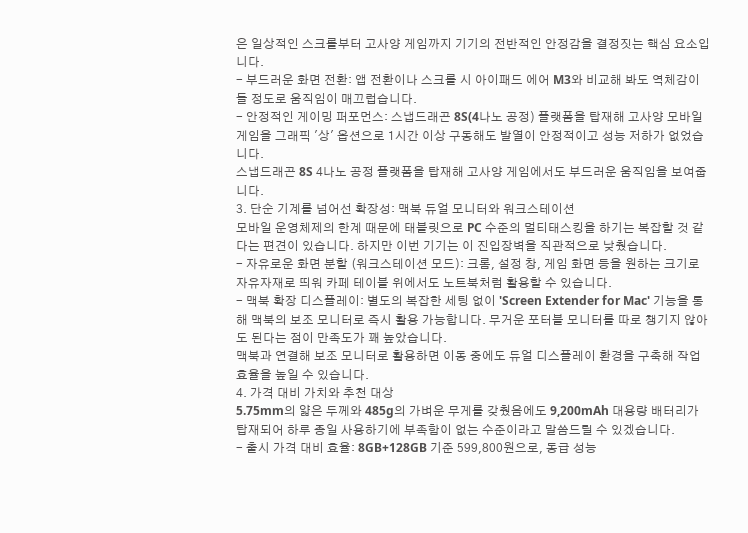은 일상적인 스크롤부터 고사양 게임까지 기기의 전반적인 안정감을 결정짓는 핵심 요소입니다.
- 부드러운 화면 전환: 앱 전환이나 스크롤 시 아이패드 에어 M3와 비교해 봐도 역체감이 들 정도로 움직임이 매끄럽습니다.
- 안정적인 게이밍 퍼포먼스: 스냅드래곤 8S(4나노 공정) 플랫폼을 탑재해 고사양 모바일 게임을 그래픽 '상' 옵션으로 1시간 이상 구동해도 발열이 안정적이고 성능 저하가 없었습니다.
스냅드래곤 8S 4나노 공정 플랫폼을 탑재해 고사양 게임에서도 부드러운 움직임을 보여줍니다.
3. 단순 기계를 넘어선 확장성: 맥북 듀얼 모니터와 워크스테이션
모바일 운영체제의 한계 때문에 태블릿으로 PC 수준의 멀티태스킹을 하기는 복잡할 것 같다는 편견이 있습니다. 하지만 이번 기기는 이 진입장벽을 직관적으로 낮췄습니다.
- 자유로운 화면 분할 (워크스테이션 모드): 크롬, 설정 창, 게임 화면 등을 원하는 크기로 자유자재로 띄워 카페 테이블 위에서도 노트북처럼 활용할 수 있습니다.
- 맥북 확장 디스플레이: 별도의 복잡한 세팅 없이 'Screen Extender for Mac' 기능을 통해 맥북의 보조 모니터로 즉시 활용 가능합니다. 무거운 포터블 모니터를 따로 챙기지 않아도 된다는 점이 만족도가 꽤 높았습니다.
맥북과 연결해 보조 모니터로 활용하면 이동 중에도 듀얼 디스플레이 환경을 구축해 작업 효율을 높일 수 있습니다.
4. 가격 대비 가치와 추천 대상
5.75mm의 얇은 두께와 485g의 가벼운 무게를 갖췄음에도 9,200mAh 대용량 배터리가 탑재되어 하루 종일 사용하기에 부족함이 없는 수준이라고 말씀드릴 수 있겠습니다.
- 출시 가격 대비 효율: 8GB+128GB 기준 599,800원으로, 동급 성능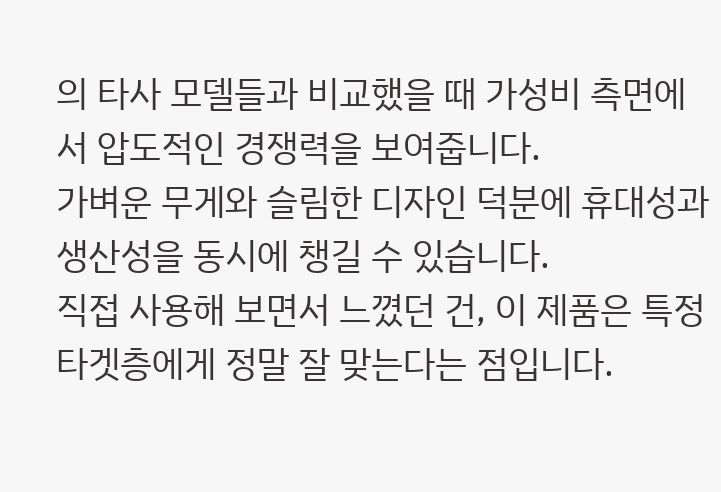의 타사 모델들과 비교했을 때 가성비 측면에서 압도적인 경쟁력을 보여줍니다.
가벼운 무게와 슬림한 디자인 덕분에 휴대성과 생산성을 동시에 챙길 수 있습니다.
직접 사용해 보면서 느꼈던 건, 이 제품은 특정 타겟층에게 정말 잘 맞는다는 점입니다.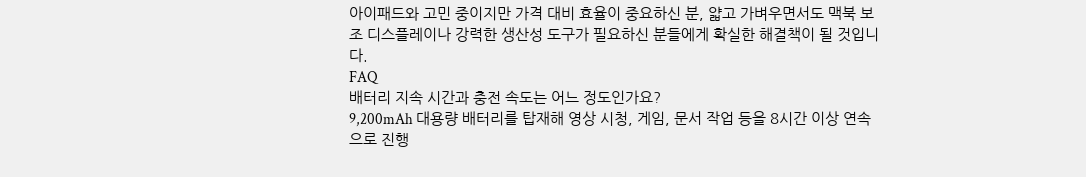아이패드와 고민 중이지만 가격 대비 효율이 중요하신 분, 얇고 가벼우면서도 맥북 보조 디스플레이나 강력한 생산성 도구가 필요하신 분들에게 확실한 해결책이 될 것입니다.
FAQ
배터리 지속 시간과 충전 속도는 어느 정도인가요?
9,200mAh 대용량 배터리를 탑재해 영상 시청, 게임, 문서 작업 등을 8시간 이상 연속으로 진행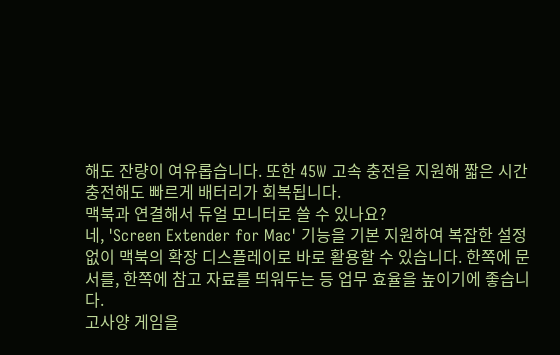해도 잔량이 여유롭습니다. 또한 45W 고속 충전을 지원해 짧은 시간 충전해도 빠르게 배터리가 회복됩니다.
맥북과 연결해서 듀얼 모니터로 쓸 수 있나요?
네, 'Screen Extender for Mac' 기능을 기본 지원하여 복잡한 설정 없이 맥북의 확장 디스플레이로 바로 활용할 수 있습니다. 한쪽에 문서를, 한쪽에 참고 자료를 띄워두는 등 업무 효율을 높이기에 좋습니다.
고사양 게임을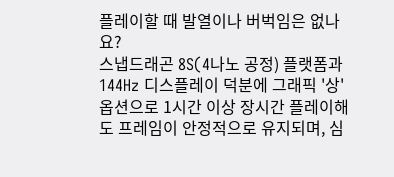플레이할 때 발열이나 버벅임은 없나요?
스냅드래곤 8S(4나노 공정) 플랫폼과 144Hz 디스플레이 덕분에 그래픽 '상' 옵션으로 1시간 이상 장시간 플레이해도 프레임이 안정적으로 유지되며, 심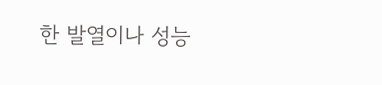한 발열이나 성능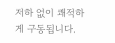저하 없이 쾌적하게 구동됩니다.